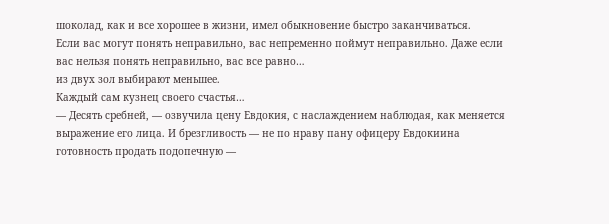шоколад, как и все хорошее в жизни, имел обыкновение быстро заканчиваться.
Если вас могут понять неправильно, вас непременно поймут неправильно. Даже если вас нельзя понять неправильно, вас все равно…
из двух зол выбирают меньшее.
Каждый сам кузнец своего счастья…
— Десять сребней, — озвучила цену Евдокия, с наслаждением наблюдая, как меняется выражение его лица. И брезгливость — не по нраву пану офицеру Евдокиина готовность продать подопечную —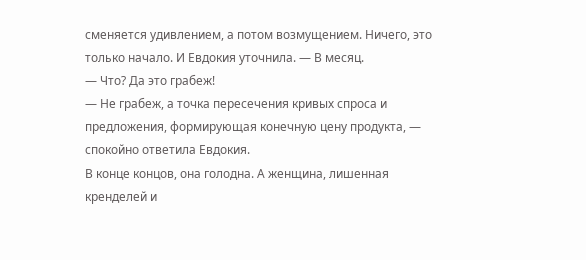сменяется удивлением, а потом возмущением. Ничего, это только начало. И Евдокия уточнила. — В месяц.
— Что? Да это грабеж!
— Не грабеж, а точка пересечения кривых спроса и предложения, формирующая конечную цену продукта, — спокойно ответила Евдокия.
В конце концов, она голодна. А женщина, лишенная кренделей и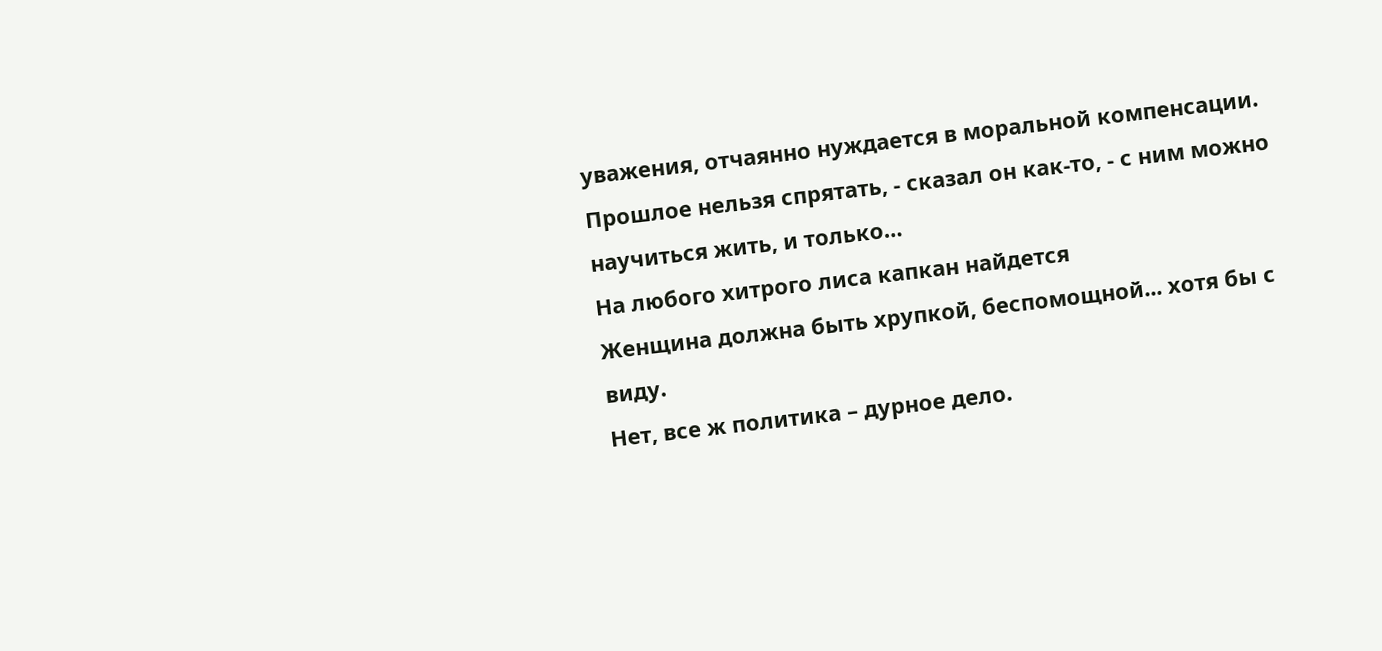уважения, отчаянно нуждается в моральной компенсации.
Прошлое нельзя спрятать, - сказал он как-то, - с ним можно научиться жить, и только…
На любого хитрого лиса капкан найдется
Женщина должна быть хрупкой, беспомощной... хотя бы с виду.
Нет, все ж политика – дурное дело.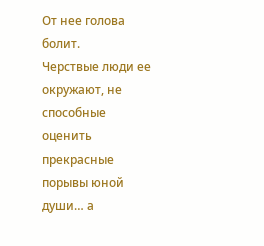От нее голова болит.
Черствые люди ее окружают, не способные оценить прекрасные порывы юной души… а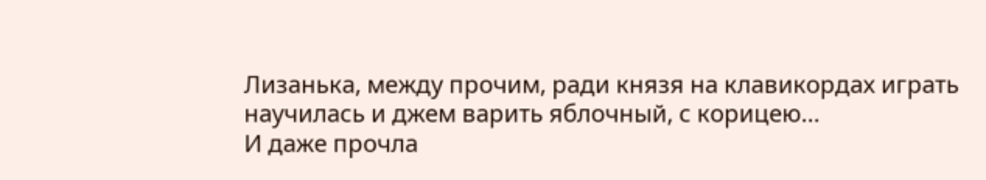Лизанька, между прочим, ради князя на клавикордах играть научилась и джем варить яблочный, с корицею…
И даже прочла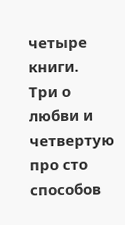четыре книги.
Три о любви и четвертую про сто способов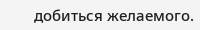добиться желаемого.